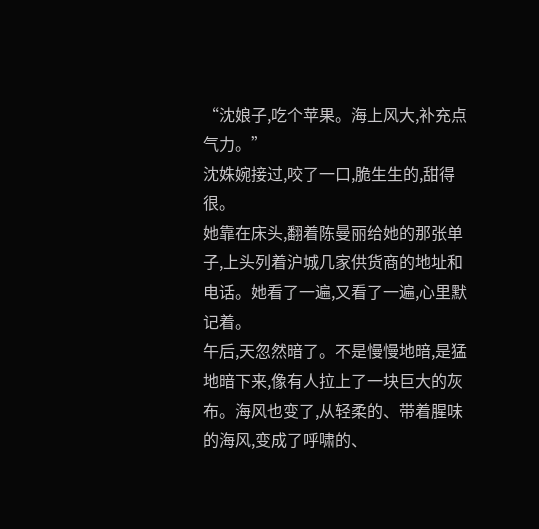“沈娘子,吃个苹果。海上风大,补充点气力。”
沈姝婉接过,咬了一口,脆生生的,甜得很。
她靠在床头,翻着陈曼丽给她的那张单子,上头列着沪城几家供货商的地址和电话。她看了一遍,又看了一遍,心里默记着。
午后,天忽然暗了。不是慢慢地暗,是猛地暗下来,像有人拉上了一块巨大的灰布。海风也变了,从轻柔的、带着腥味的海风,变成了呼啸的、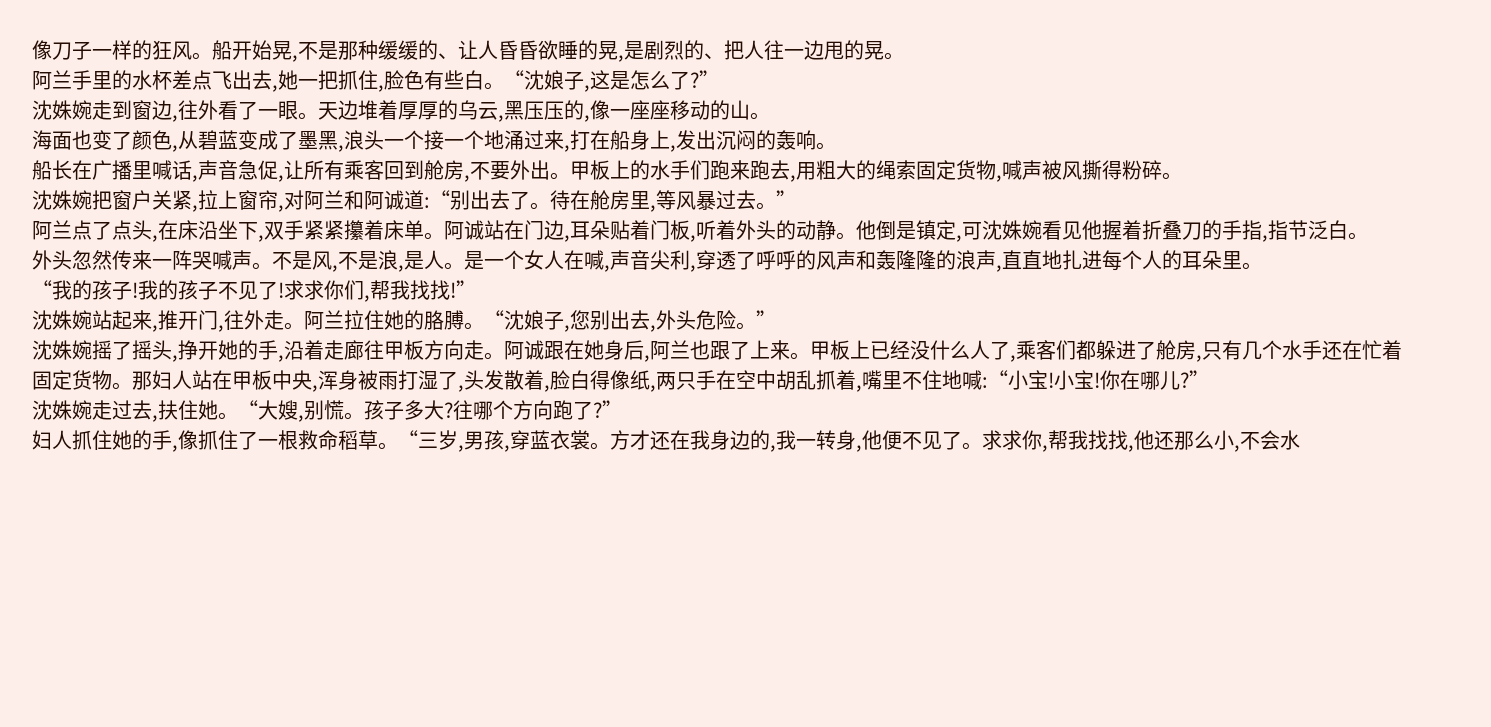像刀子一样的狂风。船开始晃,不是那种缓缓的、让人昏昏欲睡的晃,是剧烈的、把人往一边甩的晃。
阿兰手里的水杯差点飞出去,她一把抓住,脸色有些白。“沈娘子,这是怎么了?”
沈姝婉走到窗边,往外看了一眼。天边堆着厚厚的乌云,黑压压的,像一座座移动的山。
海面也变了颜色,从碧蓝变成了墨黑,浪头一个接一个地涌过来,打在船身上,发出沉闷的轰响。
船长在广播里喊话,声音急促,让所有乘客回到舱房,不要外出。甲板上的水手们跑来跑去,用粗大的绳索固定货物,喊声被风撕得粉碎。
沈姝婉把窗户关紧,拉上窗帘,对阿兰和阿诚道:“别出去了。待在舱房里,等风暴过去。”
阿兰点了点头,在床沿坐下,双手紧紧攥着床单。阿诚站在门边,耳朵贴着门板,听着外头的动静。他倒是镇定,可沈姝婉看见他握着折叠刀的手指,指节泛白。
外头忽然传来一阵哭喊声。不是风,不是浪,是人。是一个女人在喊,声音尖利,穿透了呼呼的风声和轰隆隆的浪声,直直地扎进每个人的耳朵里。
“我的孩子!我的孩子不见了!求求你们,帮我找找!”
沈姝婉站起来,推开门,往外走。阿兰拉住她的胳膊。“沈娘子,您别出去,外头危险。”
沈姝婉摇了摇头,挣开她的手,沿着走廊往甲板方向走。阿诚跟在她身后,阿兰也跟了上来。甲板上已经没什么人了,乘客们都躲进了舱房,只有几个水手还在忙着固定货物。那妇人站在甲板中央,浑身被雨打湿了,头发散着,脸白得像纸,两只手在空中胡乱抓着,嘴里不住地喊:“小宝!小宝!你在哪儿?”
沈姝婉走过去,扶住她。“大嫂,别慌。孩子多大?往哪个方向跑了?”
妇人抓住她的手,像抓住了一根救命稻草。“三岁,男孩,穿蓝衣裳。方才还在我身边的,我一转身,他便不见了。求求你,帮我找找,他还那么小,不会水